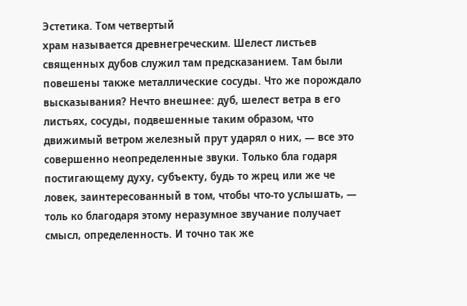Эстетика. Том четвертый
храм называется древнегреческим. Шелест листьев священных дубов служил там предсказанием. Там были повешены также металлические сосуды. Что же порождало высказывания? Нечто внешнее: дуб, шелест ветра в его листьях, сосуды, подвешенные таким образом, что движимый ветром железный прут ударял о них, — все это совершенно неопределенные звуки. Только бла годаря постигающему духу, субъекту, будь то жрец или же че ловек, заинтересованный в том, чтобы что-то услышать, — толь ко благодаря этому неразумное звучание получает смысл, определенность. И точно так же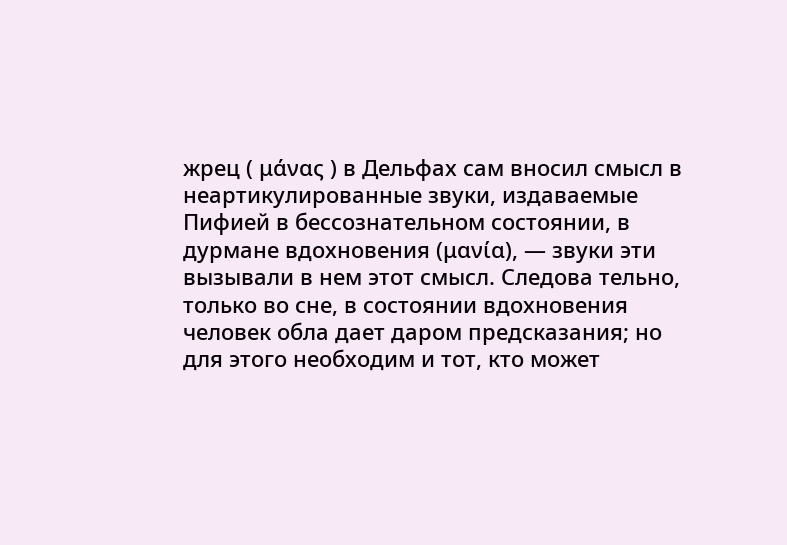жрец ( μάνας ) в Дельфах сам вносил смысл в неартикулированные звуки, издаваемые Пифией в бессознательном состоянии, в дурмане вдохновения (μανία), — звуки эти вызывали в нем этот смысл. Следова тельно, только во сне, в состоянии вдохновения человек обла дает даром предсказания; но для этого необходим и тот, кто может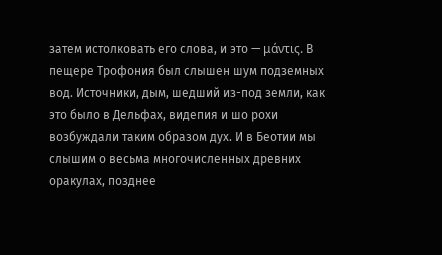затем истолковать его слова, и это — μάντις. В пещере Трофония был слышен шум подземных вод. Источники, дым, шедший из-под земли, как это было в Дельфах, видепия и шо рохи возбуждали таким образом дух. И в Беотии мы слышим о весьма многочисленных древних оракулах, позднее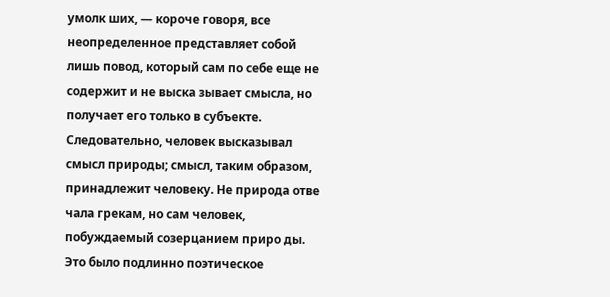умолк ших, — короче говоря, все неопределенное представляет собой лишь повод, который сам по себе еще не содержит и не выска зывает смысла, но получает его только в субъекте. Следовательно, человек высказывал смысл природы; смысл, таким образом, принадлежит человеку. Не природа отве чала грекам, но сам человек, побуждаемый созерцанием приро ды. Это было подлинно поэтическое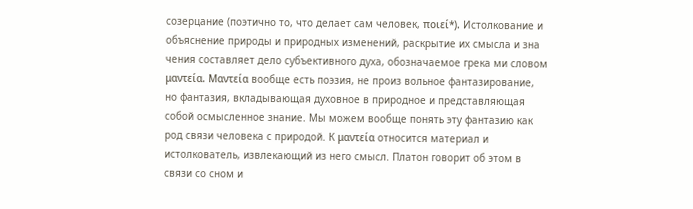созерцание (поэтично то, что делает сам человек, ποιεί*). Истолкование и объяснение природы и природных изменений, раскрытие их смысла и зна чения составляет дело субъективного духа, обозначаемое грека ми словом μαντεία. Μαντεία вообще есть поэзия, не произ вольное фантазирование, но фантазия, вкладывающая духовное в природное и представляющая собой осмысленное знание. Мы можем вообще понять эту фантазию как род связи человека с природой. К μαντεία относится материал и истолкователь, извлекающий из него смысл. Платон говорит об этом в связи со сном и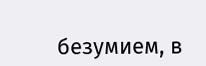безумием, в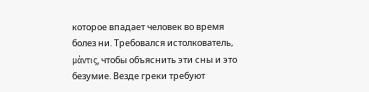которое впадает человек во время болез ни. Требовался истолкователь, μάντις, чтобы объяснить эти сны и это безумие. Везде греки требуют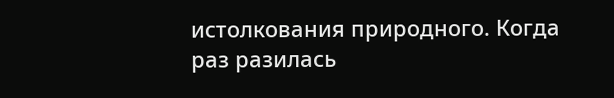истолкования природного. Когда раз разилась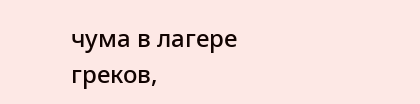чума в лагере греков,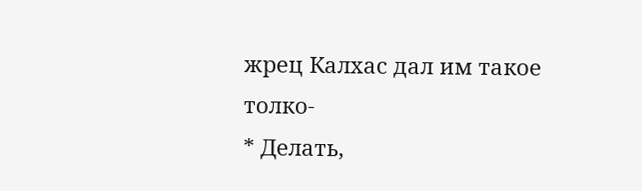жрец Калхас дал им такое толко-
* Делать,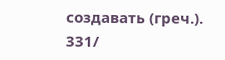создавать (греч.).
331/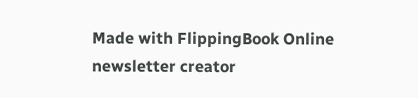Made with FlippingBook Online newsletter creator